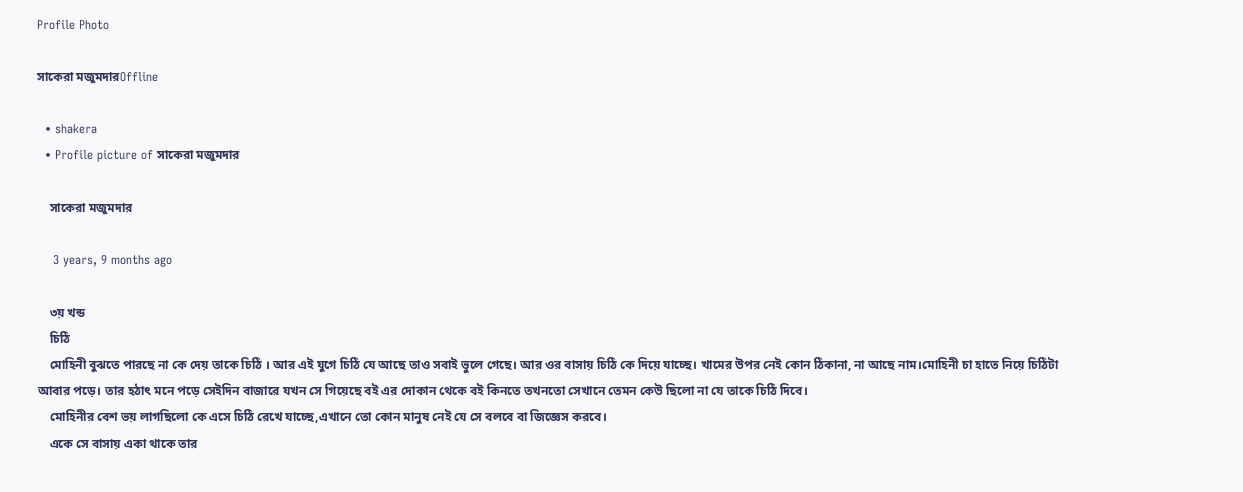Profile Photo

সাকেরা মজুমদারOffline

  • shakera
  • Profile picture of সাকেরা মজুমদার

    সাকেরা মজুমদার

    3 years, 9 months ago

    ৩য় খন্ড
    চিঠি
    মোহিনী বুঝতে পারছে না কে দেয় তাকে চিঠি । আর এই যুগে চিঠি যে আছে তাও সবাই ভুলে গেছে। আর ওর বাসায় চিঠি কে দিয়ে যাচ্ছে। খামের উপর নেই কোন ঠিকানা, না আছে নাম।মোহিনী চা হাতে নিয়ে চিঠিটা আবার পড়ে। তার হঠাৎ মনে পড়ে সেইদিন বাজারে যখন সে গিয়েছে বই এর দোকান থেকে বই কিনতে তখনতো সেখানে তেমন কেউ ছিলো না যে তাকে চিঠি দিবে।
    মোহিনীর বেশ ভয় লাগছিলো কে এসে চিঠি রেখে যাচ্ছে,এখানে তো কোন মানুষ নেই যে সে বলবে বা জিজ্ঞেস করবে।
    একে সে বাসায় একা থাকে তার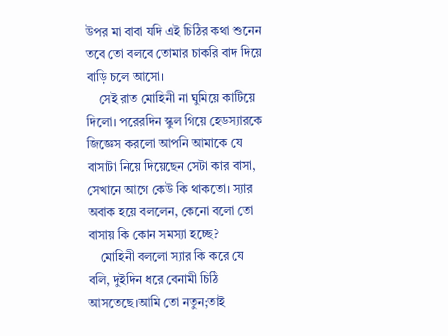উপর মা বাবা যদি এই চিঠির কথা শুনেন তবে তো বলবে তোমার চাকরি বাদ দিয়ে বাড়ি চলে আসো।
    সেই রাত মোহিনী না ঘুমিয়ে কাটিয়ে দিলো। পরেরদিন স্কুল গিয়ে হেডস্যারকে জিজ্ঞেস করলো আপনি আমাকে যে বাসাটা নিয়ে দিয়েছেন সেটা কার বাসা, সেখানে আগে কেউ কি থাকতো। স্যার অবাক হয়ে বললেন, কেনো বলো তো বাসায় কি কোন সমস্যা হচ্ছে?
    মোহিনী বললো স্যার কি করে যে বলি, দুইদিন ধরে বেনামী চিঠি আসতেছে।আমি তো নতুন;তাই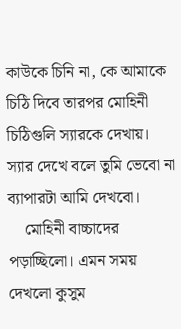কাউকে চিনি না, কে আমাকে চিঠি দিবে তারপর মোহিনী চিঠিগুলি স্যারকে দেখায়। স্যার দেখে বলে তুমি ভেবো না ব্যাপারটা আমি দেখবো।
    মোহিনী বাচ্চাদের পড়াচ্ছিলো। এমন সময় দেখলো কুসুম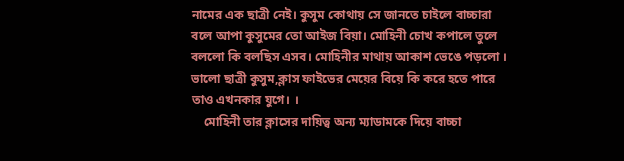নামের এক ছাত্রী নেই। কুসুম কোথায় সে জানতে চাইলে বাচ্চারা বলে আপা কুসুমের তো আইজ বিয়া। মোহিনী চোখ কপালে তুলে বললো কি বলছিস এসব। মোহিনীর মাথায় আকাশ ভেঙে পড়লো । ভালো ছাত্রী কুসুম,ক্লাস ফাইভের মেয়ের বিয়ে কি করে হতে পারে তাও এখনকার যুগে। ।
    মোহিনী তার ক্লাসের দায়িত্ব অন্য ম্যাডামকে দিয়ে বাচ্চা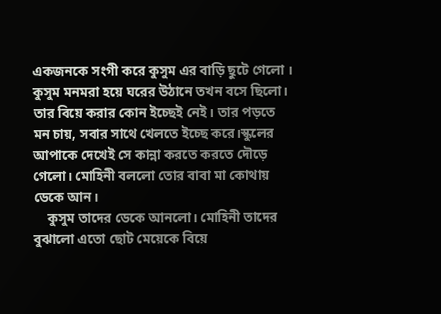একজনকে সংগী করে কুসুম এর বাড়ি ছুটে গেলো । কুসুম মনমরা হয়ে ঘরের উঠানে তখন বসে ছিলো। তার বিয়ে করার কোন ইচ্ছেই নেই। তার পড়তে মন চায়, সবার সাথে খেলতে ইচ্ছে করে।স্কুলের আপাকে দেখেই সে কান্না করতে করতে দৌড়ে গেলো। মোহিনী বললো তোর বাবা মা কোথায় ডেকে আন।
    কুসুম তাদের ডেকে আনলো। মোহিনী তাদের বুঝালো এতো ছোট মেয়েকে বিয়ে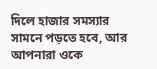দিলে হাজার সমস্যার সামনে পড়তে হবে, আর আপনারা ওকে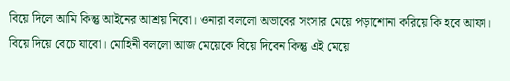বিয়ে দিলে আমি কিন্তু আইনের আশ্রয় নিবো। ওনারা বললো অভাবের সংসার মেয়ে পড়াশোনা করিয়ে কি হবে আফা। বিয়ে দিয়ে বেচে যাবো। মোহিনী বললো আজ মেয়েকে বিয়ে দিবেন কিন্তু এই মেয়ে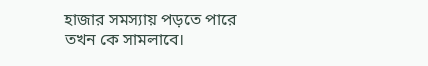হাজার সমস্যায় পড়তে পারে তখন কে সামলাবে।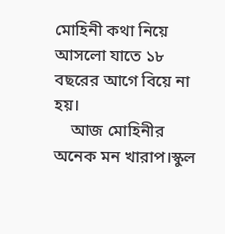মোহিনী কথা নিয়ে আসলো যাতে ১৮ বছরের আগে বিয়ে না হয়।
    আজ মোহিনীর অনেক মন খারাপ।স্কুল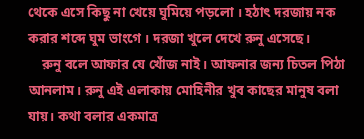থেকে এসে কিছু না খেয়ে ঘুমিয়ে পড়লো । হঠাৎ দরজায় নক করার শব্দে ঘুম ভাংগে । দরজা খুলে দেখে রুনু এসেছে।
    রুনু বলে আফার যে খোঁজ নাই। আফনার জন্য চিতল পিঠা আনলাম। রুনু এই এলাকায় মোহিনীর খুব কাছের মানুষ বলা যায়। কথা বলার একমাত্র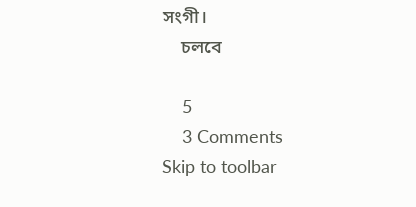সংগী।
    চলবে

    5
    3 Comments
Skip to toolbar